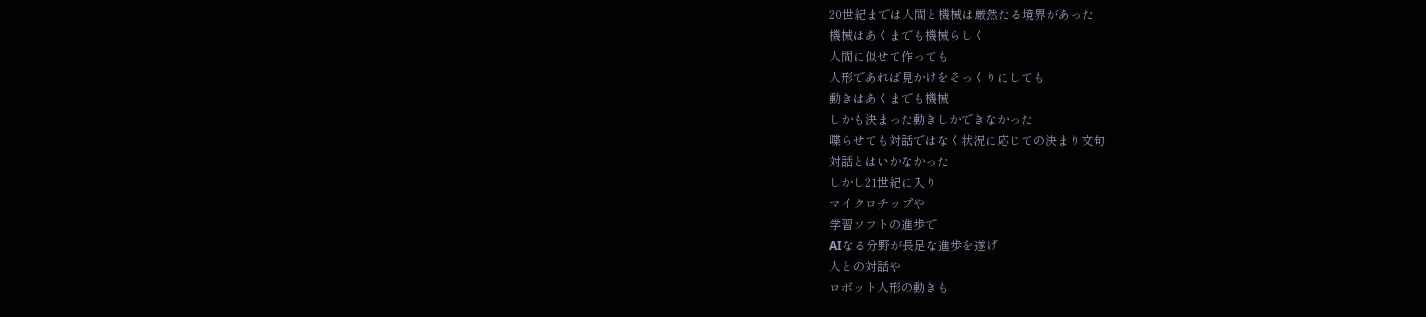20世紀までは人間と機械は厳然たる境界があった
機械はあくまでも機械らしく
人間に似せて作っても
人形であれば見かけをそっくりにしても
動きはあくまでも機械
しかも決まった動きしかできなかった
喋らせても対話ではなく状況に応じての決まり文句
対話とはいかなかった
しかし21世紀に入り
マイクロチップや
学習ソフトの進歩で
AIなる分野が長足な進歩を遂げ
人との対話や
ロボット人形の動きも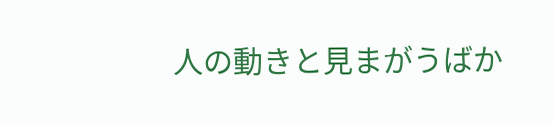人の動きと見まがうばか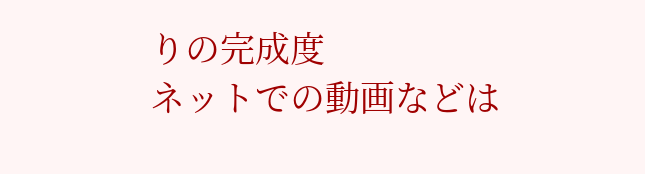りの完成度
ネットでの動画などは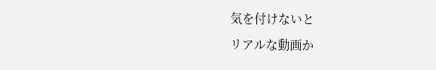気を付けないと
リアルな動画か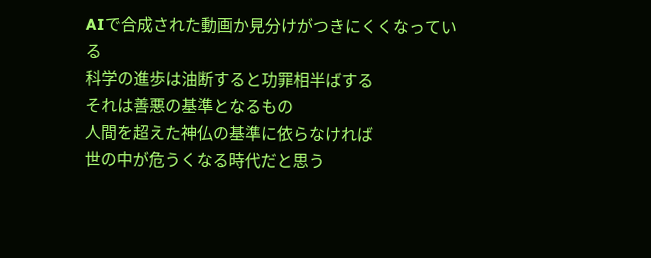AIで合成された動画か見分けがつきにくくなっている
科学の進歩は油断すると功罪相半ばする
それは善悪の基準となるもの
人間を超えた神仏の基準に依らなければ
世の中が危うくなる時代だと思う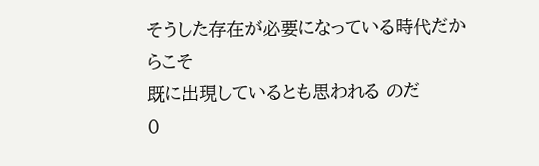そうした存在が必要になっている時代だからこそ
既に出現しているとも思われる のだ
0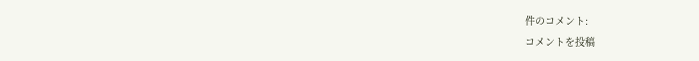件のコメント:
コメントを投稿